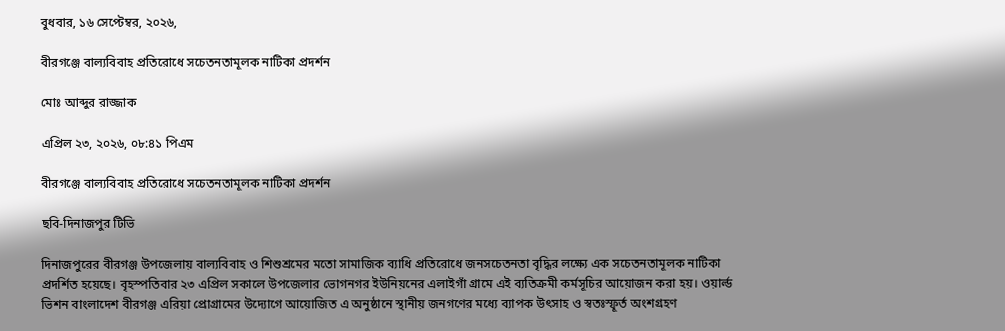বুধবার, ১৬ সেপ্টেম্বর, ২০২৬,

বীরগঞ্জে বাল্যবিবাহ প্রতিরোধে সচেতনতামূলক নাটিকা প্রদর্শন

মোঃ আব্দুর রাজ্জাক

এপ্রিল ২৩, ২০২৬, ০৮:৪১ পিএম

বীরগঞ্জে বাল্যবিবাহ প্রতিরোধে সচেতনতামূলক নাটিকা প্রদর্শন

ছবি-দিনাজপুর টিভি

দিনাজপুরের বীরগঞ্জ উপজেলায় বাল্যবিবাহ ও শিশুশ্রমের মতো সামাজিক ব্যাধি প্রতিরোধে জনসচেতনতা বৃদ্ধির লক্ষ্যে এক সচেতনতামূলক নাটিকা প্রদর্শিত হয়েছে। বৃহস্পতিবার ২৩ এপ্রিল সকালে উপজেলার ভোগনগর ইউনিয়নের এলাইগাঁ গ্রামে এই ব্যতিক্রমী কর্মসূচির আয়োজন করা হয়। ওয়ার্ল্ড ভিশন বাংলাদেশ বীরগঞ্জ এরিয়া প্রোগ্রামের উদ্যোগে আয়োজিত এ অনুষ্ঠানে স্থানীয় জনগণের মধ্যে ব্যাপক উৎসাহ ও স্বতঃস্ফূর্ত অংশগ্রহণ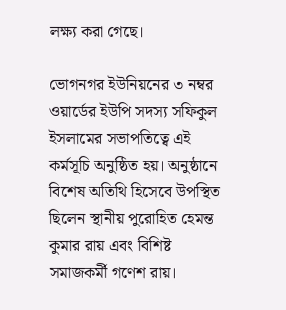লক্ষ্য করা গেছে।

ভোগনগর ইউনিয়নের ৩ নম্বর ওয়ার্ডের ইউপি সদস্য সফিকুল ইসলামের সভাপতিত্বে এই কর্মসূচি অনুষ্ঠিত হয়। অনুষ্ঠানে বিশেষ অতিথি হিসেবে উপস্থিত ছিলেন স্থানীয় পুরোহিত হেমন্ত কুমার রায় এবং বিশিষ্ট সমাজকর্মী গণেশ রায়।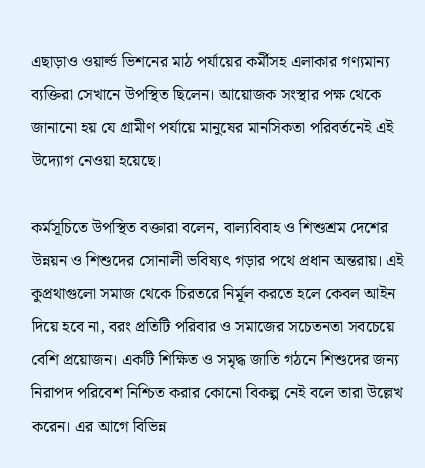এছাড়াও ওয়ার্ল্ড ভিশনের মাঠ পর্যায়ের কর্মীসহ এলাকার গণ্যমান্য ব্যক্তিরা সেখানে উপস্থিত ছিলেন। আয়োজক সংস্থার পক্ষ থেকে জানানো হয় যে গ্রামীণ পর্যায়ে মানুষের মানসিকতা পরিবর্তনেই এই উদ্যোগ নেওয়া হয়েছে।

কর্মসূচিতে উপস্থিত বক্তারা বলেন, বাল্যবিবাহ ও শিশুশ্রম দেশের উন্নয়ন ও শিশুদের সোনালী ভবিষ্যৎ গড়ার পথে প্রধান অন্তরায়। এই কুপ্রথাগুলো সমাজ থেকে চিরতরে নির্মূল করতে হলে কেবল আইন দিয়ে হবে না, বরং প্রতিটি পরিবার ও সমাজের সচেতনতা সবচেয়ে বেশি প্রয়োজন। একটি শিক্ষিত ও সমৃদ্ধ জাতি গঠনে শিশুদের জন্য নিরাপদ পরিবেশ নিশ্চিত করার কোনো বিকল্প নেই বলে তারা উল্লেখ করেন। এর আগে বিভিন্ন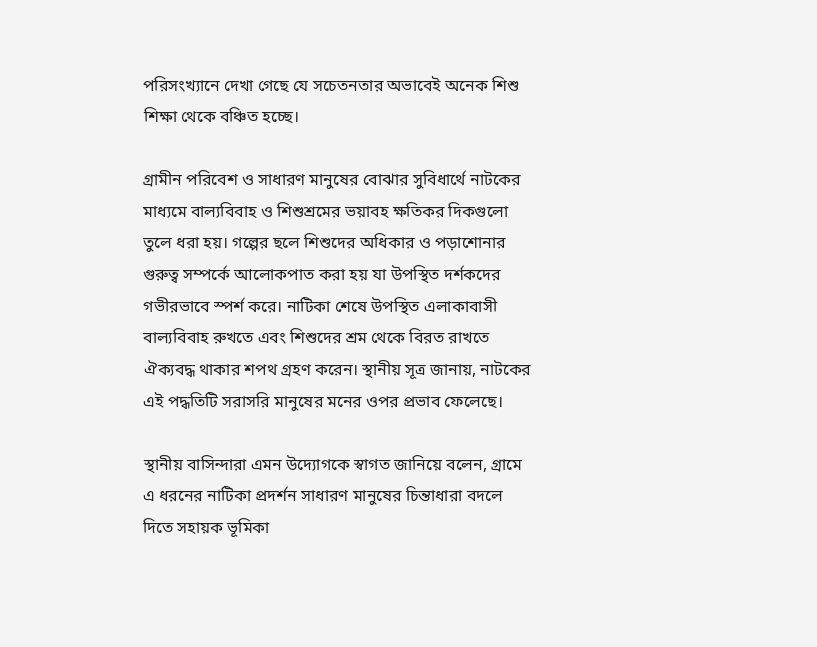পরিসংখ্যানে দেখা গেছে যে সচেতনতার অভাবেই অনেক শিশু শিক্ষা থেকে বঞ্চিত হচ্ছে।

গ্রামীন পরিবেশ ও সাধারণ মানুষের বোঝার সুবিধার্থে নাটকের মাধ্যমে বাল্যবিবাহ ও শিশুশ্রমের ভয়াবহ ক্ষতিকর দিকগুলো তুলে ধরা হয়। গল্পের ছলে শিশুদের অধিকার ও পড়াশোনার গুরুত্ব সম্পর্কে আলোকপাত করা হয় যা উপস্থিত দর্শকদের গভীরভাবে স্পর্শ করে। নাটিকা শেষে উপস্থিত এলাকাবাসী বাল্যবিবাহ রুখতে এবং শিশুদের শ্রম থেকে বিরত রাখতে ঐক্যবদ্ধ থাকার শপথ গ্রহণ করেন। স্থানীয় সূত্র জানায়, নাটকের এই পদ্ধতিটি সরাসরি মানুষের মনের ওপর প্রভাব ফেলেছে।

স্থানীয় বাসিন্দারা এমন উদ্যোগকে স্বাগত জানিয়ে বলেন, গ্রামে এ ধরনের নাটিকা প্রদর্শন সাধারণ মানুষের চিন্তাধারা বদলে দিতে সহায়ক ভূমিকা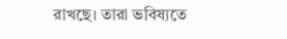রাখছে। তারা ভবিষ্যতে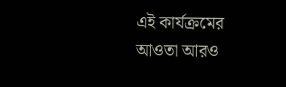এই কার্যক্রমের আওতা আরও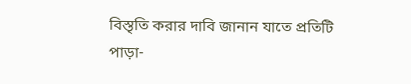বিস্তৃতি করার দাবি জানান যাতে প্রতিটি পাড়া-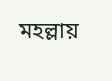মহল্লায়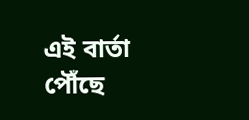এই বার্তা পৌঁছে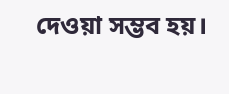দেওয়া সম্ভব হয়।